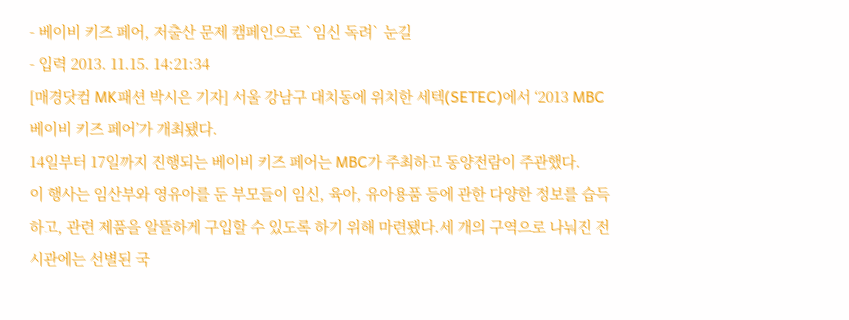- 베이비 키즈 페어, 저출산 문제 캠페인으로 `임신 독려` 눈길
- 입력 2013. 11.15. 14:21:34
[매경닷컴 MK패션 박시은 기자] 서울 강남구 대치동에 위치한 세텍(SETEC)에서 ‘2013 MBC 베이비 키즈 페어’가 개최됐다.
14일부터 17일까지 진행되는 베이비 키즈 페어는 MBC가 주최하고 동양전람이 주관했다.
이 행사는 임산부와 영유아를 둔 부모들이 임신, 육아, 유아용품 등에 관한 다양한 정보를 습득하고, 관련 제품을 알뜰하게 구입할 수 있도록 하기 위해 마련됐다.세 개의 구역으로 나눠진 전시관에는 선별된 국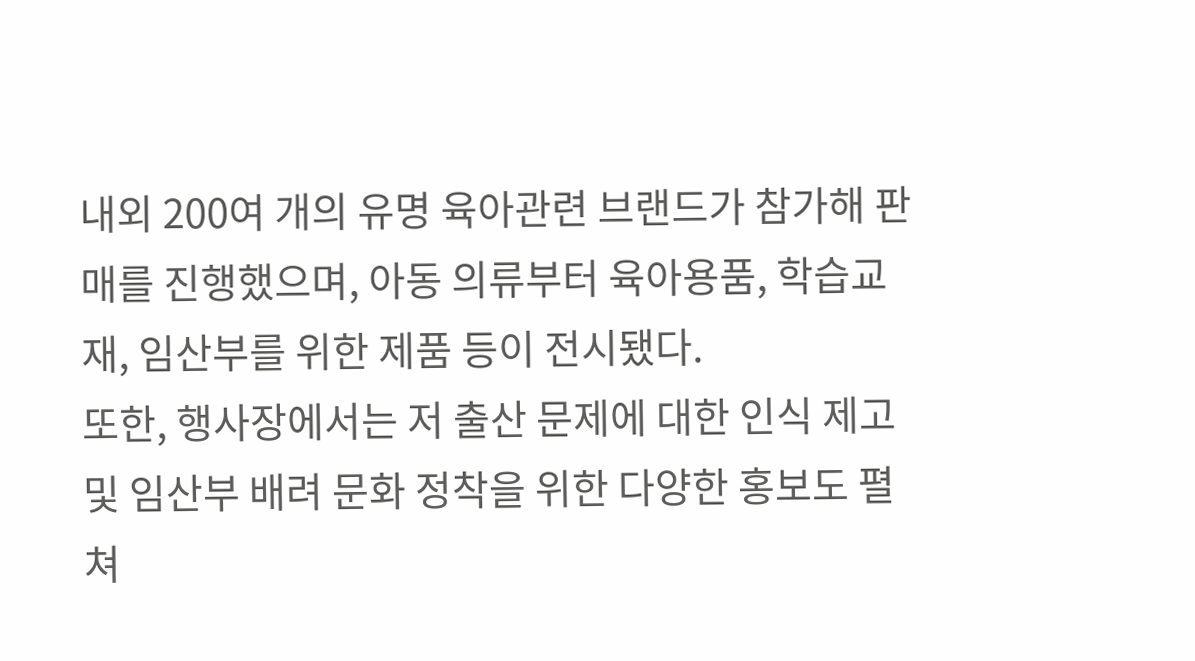내외 200여 개의 유명 육아관련 브랜드가 참가해 판매를 진행했으며, 아동 의류부터 육아용품, 학습교재, 임산부를 위한 제품 등이 전시됐다.
또한, 행사장에서는 저 출산 문제에 대한 인식 제고 및 임산부 배려 문화 정착을 위한 다양한 홍보도 펼쳐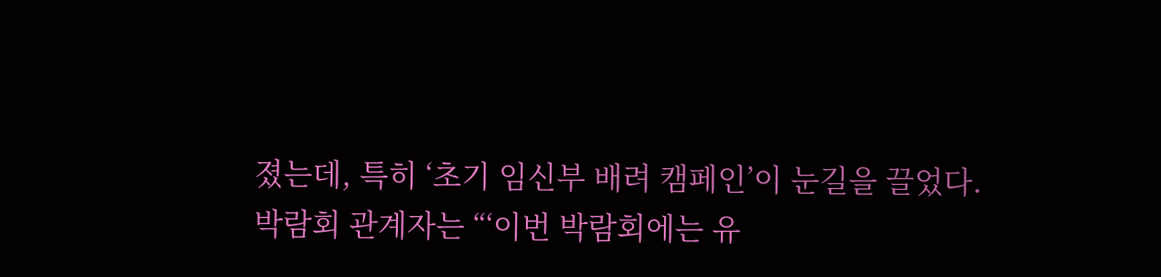졌는데, 특히 ‘초기 임신부 배려 캠페인’이 눈길을 끌었다.
박람회 관계자는 “‘이번 박람회에는 유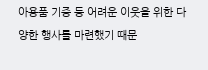아용품 기증 등 어려운 이웃을 위한 다양한 행사를 마련했기 때문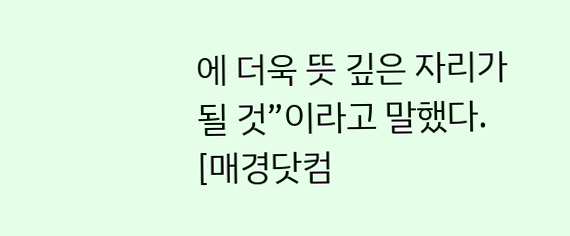에 더욱 뜻 깊은 자리가 될 것”이라고 말했다.
[매경닷컴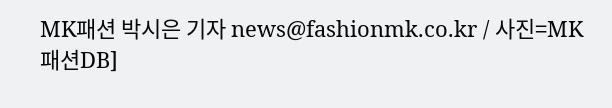MK패션 박시은 기자 news@fashionmk.co.kr / 사진=MK패션DB]